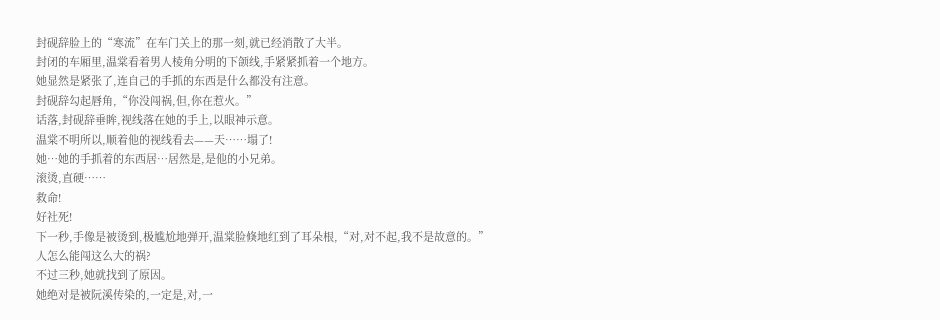封砚辞脸上的“寒流”在车门关上的那一刻,就已经消散了大半。
封闭的车厢里,温棠看着男人棱角分明的下颌线,手紧紧抓着一个地方。
她显然是紧张了,连自己的手抓的东西是什么都没有注意。
封砚辞勾起唇角,“你没闯祸,但,你在惹火。”
话落,封砚辞垂眸,视线落在她的手上,以眼神示意。
温棠不明所以,顺着他的视线看去——天……塌了!
她…她的手抓着的东西居…居然是,是他的小兄弟。
滚烫,直硬……
救命!
好社死!
下一秒,手像是被烫到,极尴尬地弹开,温棠脸倏地红到了耳朵根,“对,对不起,我不是故意的。”
人怎么能闯这么大的祸?
不过三秒,她就找到了原因。
她绝对是被阮溪传染的,一定是,对,一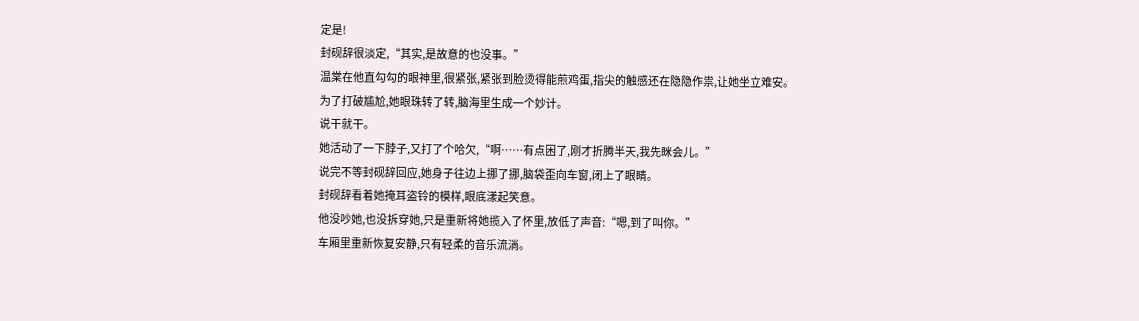定是!
封砚辞很淡定,“其实,是故意的也没事。”
温棠在他直勾勾的眼神里,很紧张,紧张到脸烫得能煎鸡蛋,指尖的触感还在隐隐作祟,让她坐立难安。
为了打破尴尬,她眼珠转了转,脑海里生成一个妙计。
说干就干。
她活动了一下脖子,又打了个哈欠,“啊……有点困了,刚才折腾半天,我先眯会儿。”
说完不等封砚辞回应,她身子往边上挪了挪,脑袋歪向车窗,闭上了眼睛。
封砚辞看着她掩耳盗铃的模样,眼底漾起笑意。
他没吵她,也没拆穿她,只是重新将她揽入了怀里,放低了声音:“嗯,到了叫你。”
车厢里重新恢复安静,只有轻柔的音乐流淌。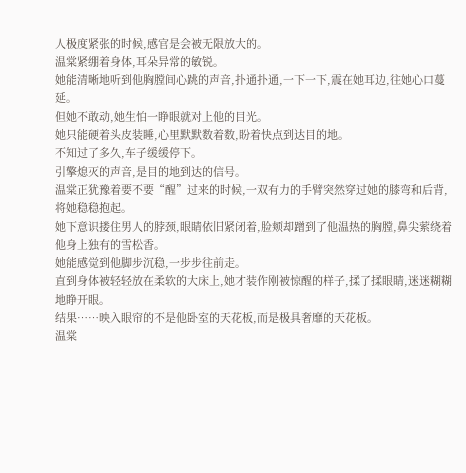人极度紧张的时候,感官是会被无限放大的。
温棠紧绷着身体,耳朵异常的敏锐。
她能清晰地听到他胸膛间心跳的声音,扑通扑通,一下一下,震在她耳边,往她心口蔓延。
但她不敢动,她生怕一睁眼就对上他的目光。
她只能硬着头皮装睡,心里默默数着数,盼着快点到达目的地。
不知过了多久,车子缓缓停下。
引擎熄灭的声音,是目的地到达的信号。
温棠正犹豫着要不要“醒”过来的时候,一双有力的手臂突然穿过她的膝弯和后背,将她稳稳抱起。
她下意识搂住男人的脖颈,眼睛依旧紧闭着,脸颊却蹭到了他温热的胸膛,鼻尖萦绕着他身上独有的雪松香。
她能感觉到他脚步沉稳,一步步往前走。
直到身体被轻轻放在柔软的大床上,她才装作刚被惊醒的样子,揉了揉眼睛,迷迷糊糊地睁开眼。
结果……映入眼帘的不是他卧室的天花板,而是极具奢靡的天花板。
温棠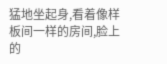猛地坐起身,看着像样板间一样的房间,脸上的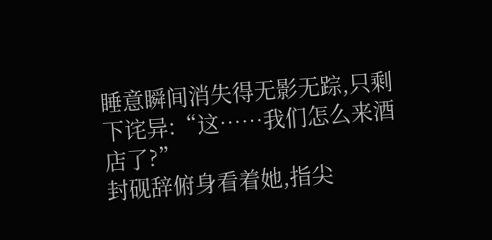睡意瞬间消失得无影无踪,只剩下诧异:“这……我们怎么来酒店了?”
封砚辞俯身看着她,指尖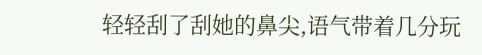轻轻刮了刮她的鼻尖,语气带着几分玩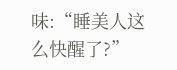味:“睡美人这么快醒了?”